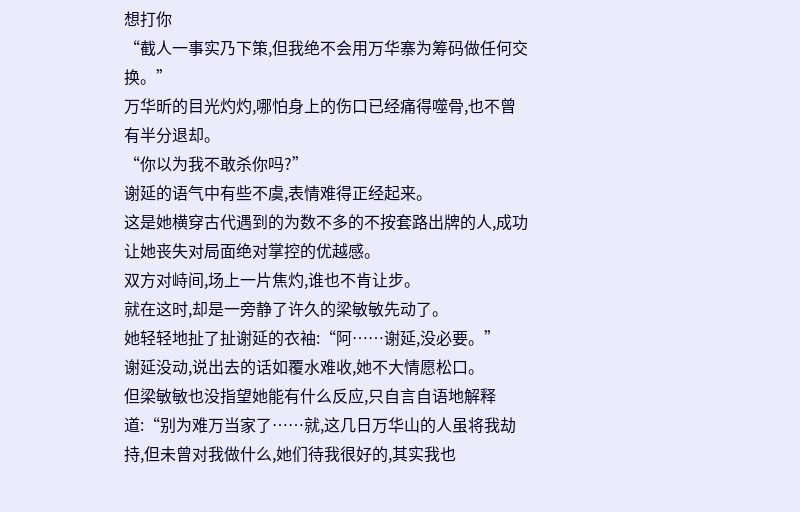想打你
“截人一事实乃下策,但我绝不会用万华寨为筹码做任何交换。”
万华昕的目光灼灼,哪怕身上的伤口已经痛得噬骨,也不曾有半分退却。
“你以为我不敢杀你吗?”
谢延的语气中有些不虞,表情难得正经起来。
这是她横穿古代遇到的为数不多的不按套路出牌的人,成功让她丧失对局面绝对掌控的优越感。
双方对峙间,场上一片焦灼,谁也不肯让步。
就在这时,却是一旁静了许久的梁敏敏先动了。
她轻轻地扯了扯谢延的衣袖:“阿……谢延,没必要。”
谢延没动,说出去的话如覆水难收,她不大情愿松口。
但梁敏敏也没指望她能有什么反应,只自言自语地解释道:“别为难万当家了……就,这几日万华山的人虽将我劫持,但未曾对我做什么,她们待我很好的,其实我也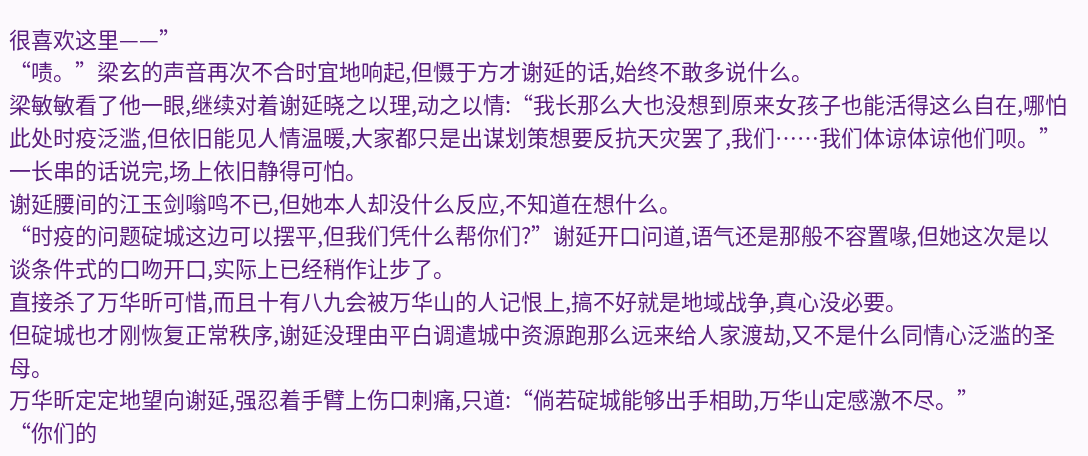很喜欢这里——”
“啧。”梁玄的声音再次不合时宜地响起,但慑于方才谢延的话,始终不敢多说什么。
梁敏敏看了他一眼,继续对着谢延晓之以理,动之以情:“我长那么大也没想到原来女孩子也能活得这么自在,哪怕此处时疫泛滥,但依旧能见人情温暖,大家都只是出谋划策想要反抗天灾罢了,我们……我们体谅体谅他们呗。”
一长串的话说完,场上依旧静得可怕。
谢延腰间的江玉剑嗡鸣不已,但她本人却没什么反应,不知道在想什么。
“时疫的问题碇城这边可以摆平,但我们凭什么帮你们?”谢延开口问道,语气还是那般不容置喙,但她这次是以谈条件式的口吻开口,实际上已经稍作让步了。
直接杀了万华昕可惜,而且十有八九会被万华山的人记恨上,搞不好就是地域战争,真心没必要。
但碇城也才刚恢复正常秩序,谢延没理由平白调遣城中资源跑那么远来给人家渡劫,又不是什么同情心泛滥的圣母。
万华昕定定地望向谢延,强忍着手臂上伤口刺痛,只道:“倘若碇城能够出手相助,万华山定感激不尽。”
“你们的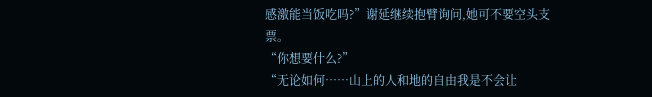感激能当饭吃吗?”谢延继续抱臂询问,她可不要空头支票。
“你想要什么?”
“无论如何……山上的人和地的自由我是不会让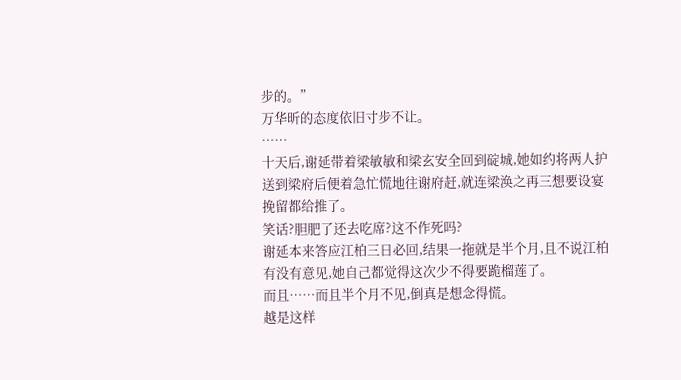步的。”
万华昕的态度依旧寸步不让。
……
十天后,谢延带着梁敏敏和梁玄安全回到碇城,她如约将两人护送到梁府后便着急忙慌地往谢府赶,就连梁涣之再三想要设宴挽留都给推了。
笑话?胆肥了还去吃席?这不作死吗?
谢延本来答应江柏三日必回,结果一拖就是半个月,且不说江柏有没有意见,她自己都觉得这次少不得要跪榴莲了。
而且……而且半个月不见,倒真是想念得慌。
越是这样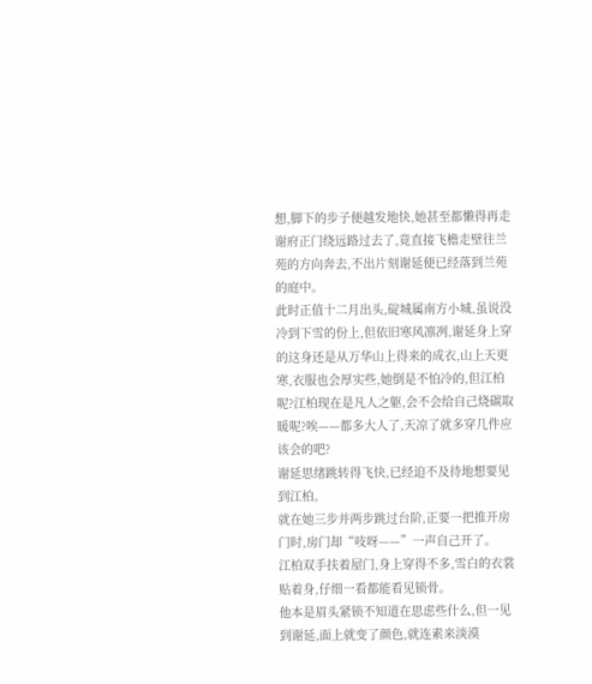想,脚下的步子便越发地快,她甚至都懒得再走谢府正门绕远路过去了,竟直接飞檐走壁往兰苑的方向奔去,不出片刻谢延便已经落到兰苑的庭中。
此时正值十二月出头,碇城属南方小城,虽说没冷到下雪的份上,但依旧寒风凛冽,谢延身上穿的这身还是从万华山上得来的成衣,山上天更寒,衣服也会厚实些,她倒是不怕冷的,但江柏呢?江柏现在是凡人之躯,会不会给自己烧碳取暖呢?唉——都多大人了,天凉了就多穿几件应该会的吧?
谢延思绪跳转得飞快,已经迫不及待地想要见到江柏。
就在她三步并两步跳过台阶,正要一把推开房门时,房门却“吱呀——”一声自己开了。
江柏双手扶着屋门,身上穿得不多,雪白的衣裳贴着身,仔细一看都能看见锁骨。
他本是眉头紧锁不知道在思虑些什么,但一见到谢延,面上就变了颜色,就连素来淡漠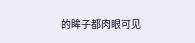的眸子都肉眼可见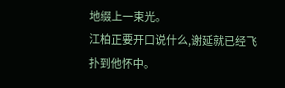地缀上一束光。
江柏正要开口说什么,谢延就已经飞扑到他怀中。